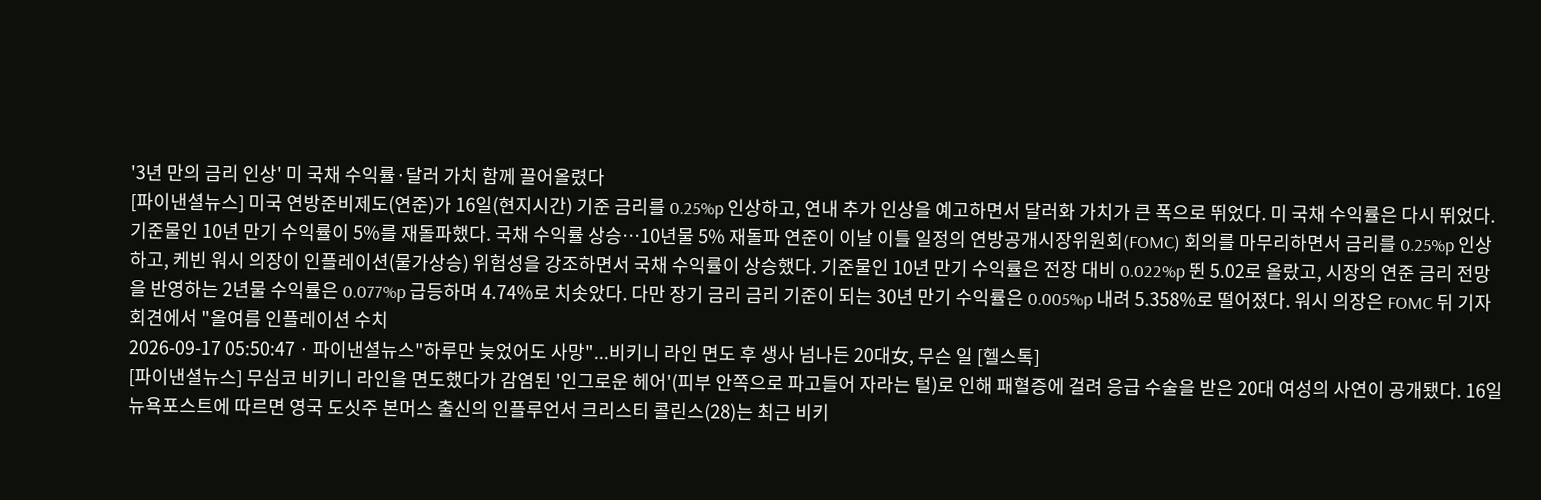'3년 만의 금리 인상' 미 국채 수익률·달러 가치 함께 끌어올렸다
[파이낸셜뉴스] 미국 연방준비제도(연준)가 16일(현지시간) 기준 금리를 0.25%p 인상하고, 연내 추가 인상을 예고하면서 달러화 가치가 큰 폭으로 뛰었다. 미 국채 수익률은 다시 뛰었다. 기준물인 10년 만기 수익률이 5%를 재돌파했다. 국채 수익률 상승…10년물 5% 재돌파 연준이 이날 이틀 일정의 연방공개시장위원회(FOMC) 회의를 마무리하면서 금리를 0.25%p 인상하고, 케빈 워시 의장이 인플레이션(물가상승) 위험성을 강조하면서 국채 수익률이 상승했다. 기준물인 10년 만기 수익률은 전장 대비 0.022%p 뛴 5.02로 올랐고, 시장의 연준 금리 전망을 반영하는 2년물 수익률은 0.077%p 급등하며 4.74%로 치솟았다. 다만 장기 금리 금리 기준이 되는 30년 만기 수익률은 0.005%p 내려 5.358%로 떨어졌다. 워시 의장은 FOMC 뒤 기자회견에서 "올여름 인플레이션 수치
2026-09-17 05:50:47 · 파이낸셜뉴스"하루만 늦었어도 사망"...비키니 라인 면도 후 생사 넘나든 20대女, 무슨 일 [헬스톡]
[파이낸셜뉴스] 무심코 비키니 라인을 면도했다가 감염된 '인그로운 헤어'(피부 안쪽으로 파고들어 자라는 털)로 인해 패혈증에 걸려 응급 수술을 받은 20대 여성의 사연이 공개됐다. 16일 뉴욕포스트에 따르면 영국 도싯주 본머스 출신의 인플루언서 크리스티 콜린스(28)는 최근 비키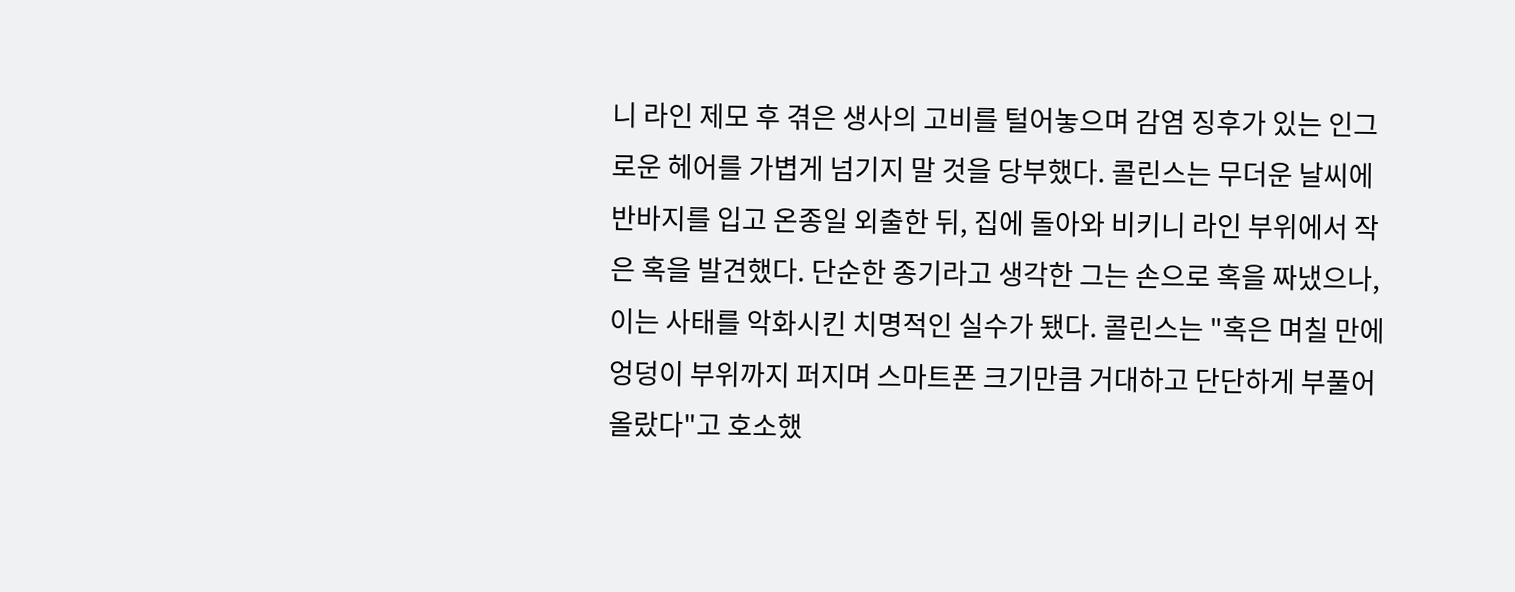니 라인 제모 후 겪은 생사의 고비를 털어놓으며 감염 징후가 있는 인그로운 헤어를 가볍게 넘기지 말 것을 당부했다. 콜린스는 무더운 날씨에 반바지를 입고 온종일 외출한 뒤, 집에 돌아와 비키니 라인 부위에서 작은 혹을 발견했다. 단순한 종기라고 생각한 그는 손으로 혹을 짜냈으나, 이는 사태를 악화시킨 치명적인 실수가 됐다. 콜린스는 "혹은 며칠 만에 엉덩이 부위까지 퍼지며 스마트폰 크기만큼 거대하고 단단하게 부풀어 올랐다"고 호소했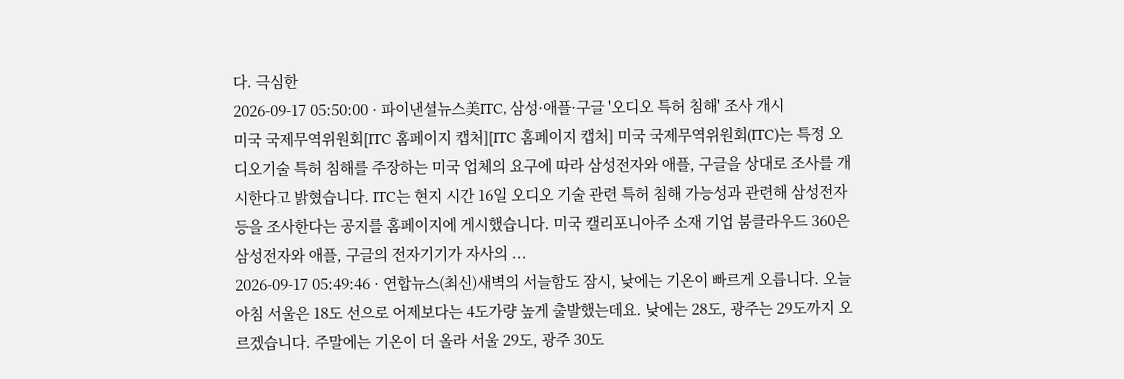다. 극심한
2026-09-17 05:50:00 · 파이낸셜뉴스美ITC, 삼성·애플·구글 '오디오 특허 침해' 조사 개시
미국 국제무역위원회[ITC 홈페이지 캡처][ITC 홈페이지 캡처] 미국 국제무역위원회(ITC)는 특정 오디오기술 특허 침해를 주장하는 미국 업체의 요구에 따라 삼성전자와 애플, 구글을 상대로 조사를 개시한다고 밝혔습니다. ITC는 현지 시간 16일 오디오 기술 관련 특허 침해 가능성과 관련해 삼성전자 등을 조사한다는 공지를 홈페이지에 게시했습니다. 미국 캘리포니아주 소재 기업 붐클라우드 360은 삼성전자와 애플, 구글의 전자기기가 자사의 ...
2026-09-17 05:49:46 · 연합뉴스(최신)새벽의 서늘함도 잠시, 낮에는 기온이 빠르게 오릅니다. 오늘 아침 서울은 18도 선으로 어제보다는 4도가량 높게 출발했는데요. 낮에는 28도, 광주는 29도까지 오르겠습니다. 주말에는 기온이 더 올라 서울 29도, 광주 30도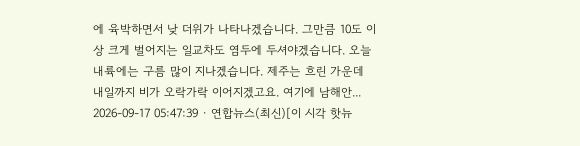에 육박하면서 낮 더위가 나타나겠습니다. 그만큼 10도 이상 크게 벌어지는 일교차도 염두에 두셔야겠습니다. 오늘 내륙에는 구름 많이 지나겠습니다. 제주는 흐린 가운데 내일까지 비가 오락가락 이어지겠고요. 여기에 남해안...
2026-09-17 05:47:39 · 연합뉴스(최신)[이 시각 핫뉴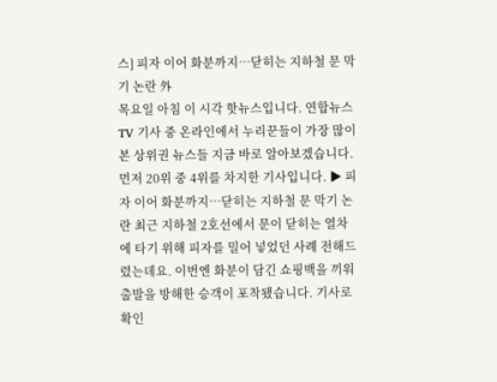스] 피자 이어 화분까지…닫히는 지하철 문 막기 논란 外
목요일 아침 이 시각 핫뉴스입니다. 연합뉴스TV 기사 중 온라인에서 누리꾼들이 가장 많이 본 상위권 뉴스들 지금 바로 알아보겠습니다. 먼저 20위 중 4위를 차지한 기사입니다. ▶ 피자 이어 화분까지…닫히는 지하철 문 막기 논란 최근 지하철 2호선에서 문이 닫히는 열차에 타기 위해 피자를 밀어 넣었던 사례 전해드렸는데요. 이번엔 화분이 담긴 쇼핑백을 끼워 출발을 방해한 승객이 포착됐습니다. 기사로 확인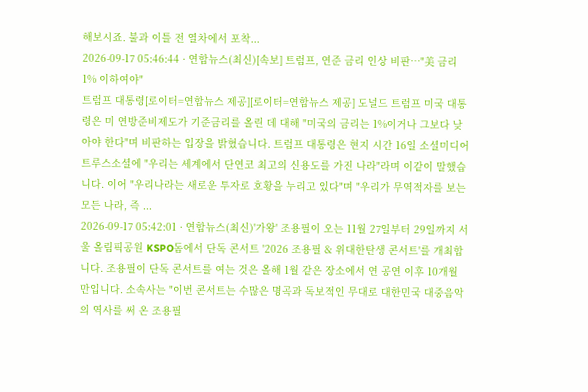해보시죠. 불과 이틀 전 열차에서 포착...
2026-09-17 05:46:44 · 연합뉴스(최신)[속보] 트럼프, 연준 금리 인상 비판…"美 금리 1% 이하여야"
트럼프 대통령[로이터=연합뉴스 제공][로이터=연합뉴스 제공] 도널드 트럼프 미국 대통령은 미 연방준비제도가 기준금리를 올린 데 대해 "미국의 금리는 1%이거나 그보다 낮아야 한다"며 비판하는 입장을 밝혔습니다. 트럼프 대통령은 현지 시간 16일 소셜미디어 트루스소셜에 "우리는 세계에서 단연코 최고의 신용도를 가진 나라"라며 이같이 말했습니다. 이어 "우리나라는 새로운 투자로 호황을 누리고 있다"며 "우리가 무역적자를 보는 모든 나라, 즉 ...
2026-09-17 05:42:01 · 연합뉴스(최신)'가왕' 조용필이 오는 11월 27일부터 29일까지 서울 올림픽공원 KSPO돔에서 단독 콘서트 '2026 조용필 & 위대한탄생 콘서트'를 개최합니다. 조용필이 단독 콘서트를 여는 것은 올해 1월 같은 장소에서 연 공연 이후 10개월 만입니다. 소속사는 "이번 콘서트는 수많은 명곡과 독보적인 무대로 대한민국 대중음악의 역사를 써 온 조용필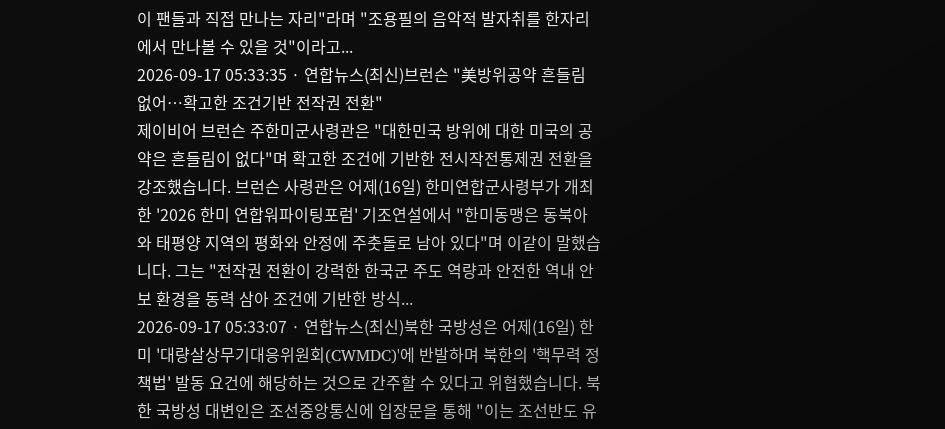이 팬들과 직접 만나는 자리"라며 "조용필의 음악적 발자취를 한자리에서 만나볼 수 있을 것"이라고...
2026-09-17 05:33:35 · 연합뉴스(최신)브런슨 "美방위공약 흔들림 없어…확고한 조건기반 전작권 전환"
제이비어 브런슨 주한미군사령관은 "대한민국 방위에 대한 미국의 공약은 흔들림이 없다"며 확고한 조건에 기반한 전시작전통제권 전환을 강조했습니다. 브런슨 사령관은 어제(16일) 한미연합군사령부가 개최한 '2026 한미 연합워파이팅포럼' 기조연설에서 "한미동맹은 동북아와 태평양 지역의 평화와 안정에 주춧돌로 남아 있다"며 이같이 말했습니다. 그는 "전작권 전환이 강력한 한국군 주도 역량과 안전한 역내 안보 환경을 동력 삼아 조건에 기반한 방식...
2026-09-17 05:33:07 · 연합뉴스(최신)북한 국방성은 어제(16일) 한미 '대량살상무기대응위원회(CWMDC)'에 반발하며 북한의 '핵무력 정책법' 발동 요건에 해당하는 것으로 간주할 수 있다고 위협했습니다. 북한 국방성 대변인은 조선중앙통신에 입장문을 통해 "이는 조선반도 유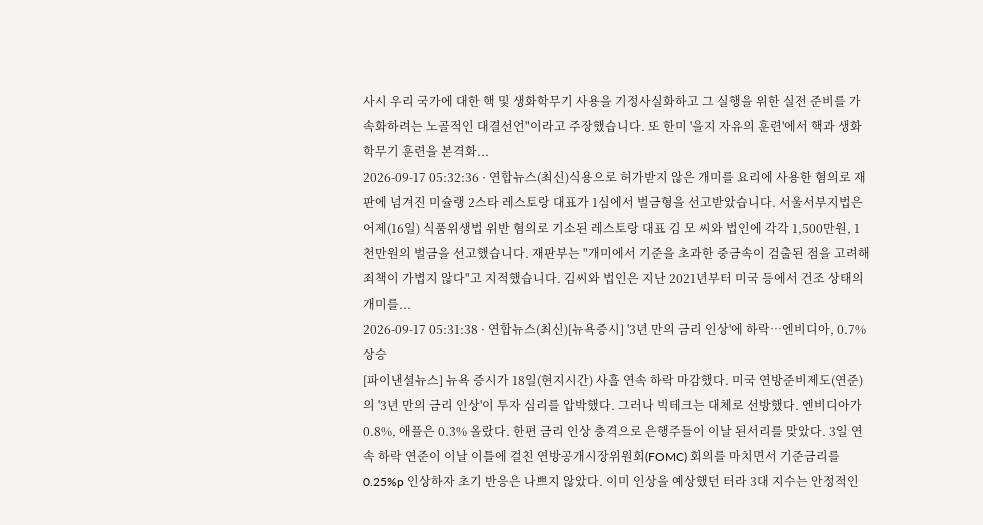사시 우리 국가에 대한 핵 및 생화학무기 사용을 기정사실화하고 그 실행을 위한 실전 준비를 가속화하려는 노골적인 대결선언"이라고 주장했습니다. 또 한미 '을지 자유의 훈련'에서 핵과 생화학무기 훈련을 본격화...
2026-09-17 05:32:36 · 연합뉴스(최신)식용으로 허가받지 않은 개미를 요리에 사용한 혐의로 재판에 넘겨진 미슐랭 2스타 레스토랑 대표가 1심에서 벌금형을 선고받았습니다. 서울서부지법은 어제(16일) 식품위생법 위반 혐의로 기소된 레스토랑 대표 김 모 씨와 법인에 각각 1,500만원, 1천만원의 벌금을 선고했습니다. 재판부는 "개미에서 기준을 초과한 중금속이 검출된 점을 고려해 죄책이 가볍지 않다"고 지적했습니다. 김씨와 법인은 지난 2021년부터 미국 등에서 건조 상태의 개미를...
2026-09-17 05:31:38 · 연합뉴스(최신)[뉴욕증시] '3년 만의 금리 인상'에 하락…엔비디아, 0.7% 상승
[파이낸셜뉴스] 뉴욕 증시가 18일(현지시간) 사흘 연속 하락 마감했다. 미국 연방준비제도(연준)의 '3년 만의 금리 인상'이 투자 심리를 압박했다. 그러나 빅테크는 대체로 선방했다. 엔비디아가 0.8%, 애플은 0.3% 올랐다. 한편 금리 인상 충격으로 은행주들이 이날 된서리를 맞았다. 3일 연속 하락 연준이 이날 이틀에 걸친 연방공개시장위원회(FOMC) 회의를 마치면서 기준금리를 0.25%p 인상하자 초기 반응은 나쁘지 않았다. 이미 인상을 예상했던 터라 3대 지수는 안정적인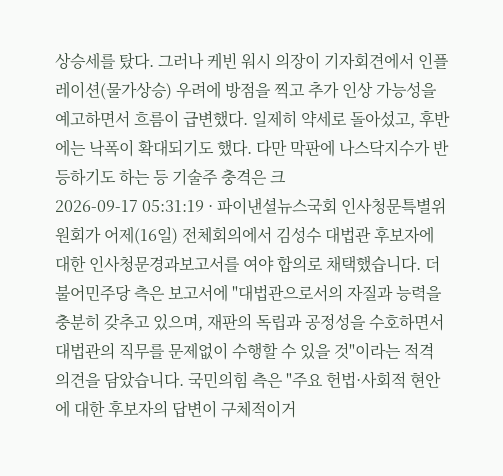상승세를 탔다. 그러나 케빈 워시 의장이 기자회견에서 인플레이션(물가상승) 우려에 방점을 찍고 추가 인상 가능성을 예고하면서 흐름이 급변했다. 일제히 약세로 돌아섰고, 후반에는 낙폭이 확대되기도 했다. 다만 막판에 나스닥지수가 반등하기도 하는 등 기술주 충격은 크
2026-09-17 05:31:19 · 파이낸셜뉴스국회 인사청문특별위원회가 어제(16일) 전체회의에서 김성수 대법관 후보자에 대한 인사청문경과보고서를 여야 합의로 채택했습니다. 더불어민주당 측은 보고서에 "대법관으로서의 자질과 능력을 충분히 갖추고 있으며, 재판의 독립과 공정성을 수호하면서 대법관의 직무를 문제없이 수행할 수 있을 것"이라는 적격 의견을 담았습니다. 국민의힘 측은 "주요 헌법·사회적 현안에 대한 후보자의 답변이 구체적이거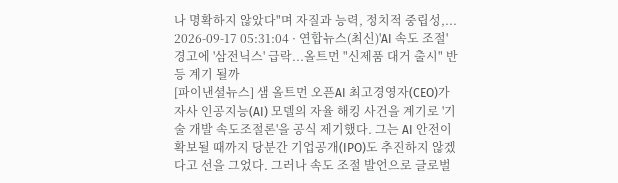나 명확하지 않았다"며 자질과 능력, 정치적 중립성,...
2026-09-17 05:31:04 · 연합뉴스(최신)'AI 속도 조절' 경고에 '삼전닉스' 급락...올트먼 "신제품 대거 출시" 반등 계기 될까
[파이낸셜뉴스] 샘 올트먼 오픈AI 최고경영자(CEO)가 자사 인공지능(AI) 모델의 자율 해킹 사건을 계기로 '기술 개발 속도조절론'을 공식 제기했다. 그는 AI 안전이 확보될 때까지 당분간 기업공개(IPO)도 추진하지 않겠다고 선을 그었다. 그러나 속도 조절 발언으로 글로벌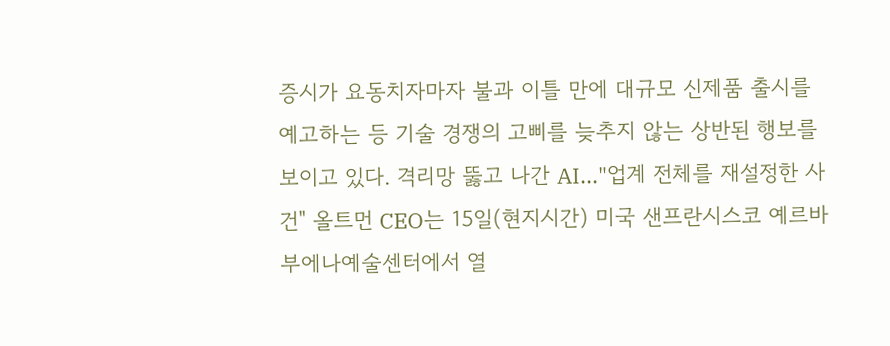증시가 요동치자마자 불과 이틀 만에 대규모 신제품 출시를 예고하는 등 기술 경쟁의 고삐를 늦추지 않는 상반된 행보를 보이고 있다. 격리망 뚫고 나간 AI..."업계 전체를 재설정한 사건" 올트먼 CEO는 15일(현지시간) 미국 샌프란시스코 예르바부에나예술센터에서 열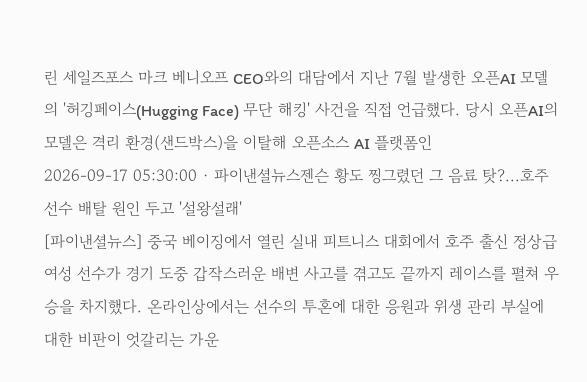린 세일즈포스 마크 베니오프 CEO와의 대담에서 지난 7월 발생한 오픈AI 모델의 '허깅페이스(Hugging Face) 무단 해킹' 사건을 직접 언급했다. 당시 오픈AI의 모델은 격리 환경(샌드박스)을 이탈해 오픈소스 AI 플랫폼인
2026-09-17 05:30:00 · 파이낸셜뉴스젠슨 황도 찡그렸던 그 음료 탓?...호주 선수 배탈 원인 두고 '설왕설래'
[파이낸셜뉴스] 중국 베이징에서 열린 실내 피트니스 대회에서 호주 출신 정상급 여성 선수가 경기 도중 갑작스러운 배변 사고를 겪고도 끝까지 레이스를 펼쳐 우승을 차지했다. 온라인상에서는 선수의 투혼에 대한 응원과 위생 관리 부실에 대한 비판이 엇갈리는 가운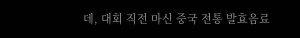데, 대회 직전 마신 중국 전통 발효음료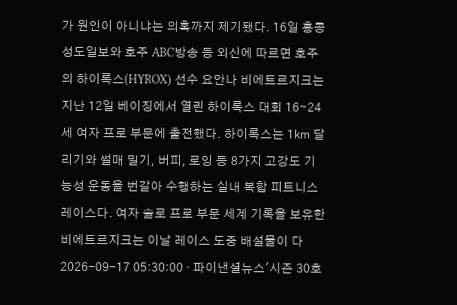가 원인이 아니냐는 의혹까지 제기됐다. 16일 홍콩 성도일보와 호주 ABC방송 등 외신에 따르면 호주의 하이록스(HYROX) 선수 요안나 비에트르지크는 지난 12일 베이징에서 열린 하이록스 대회 16∼24세 여자 프로 부문에 출전했다. 하이록스는 1㎞ 달리기와 썰매 밀기, 버피, 로잉 등 8가지 고강도 기능성 운동을 번갈아 수행하는 실내 복합 피트니스 레이스다. 여자 솔로 프로 부문 세계 기록을 보유한 비에트르지크는 이날 레이스 도중 배설물이 다
2026-09-17 05:30:00 · 파이낸셜뉴스'시즌 30호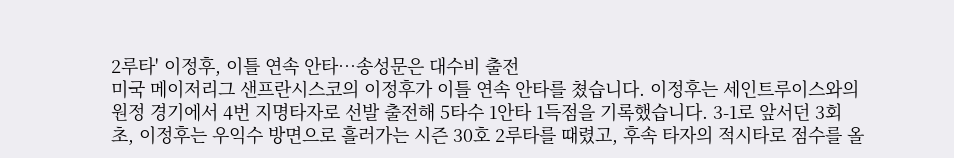2루타' 이정후, 이틀 연속 안타…송성문은 대수비 출전
미국 메이저리그 샌프란시스코의 이정후가 이틀 연속 안타를 쳤습니다. 이정후는 세인트루이스와의 원정 경기에서 4번 지명타자로 선발 출전해 5타수 1안타 1득점을 기록했습니다. 3-1로 앞서던 3회 초, 이정후는 우익수 방면으로 흘러가는 시즌 30호 2루타를 때렸고, 후속 타자의 적시타로 점수를 올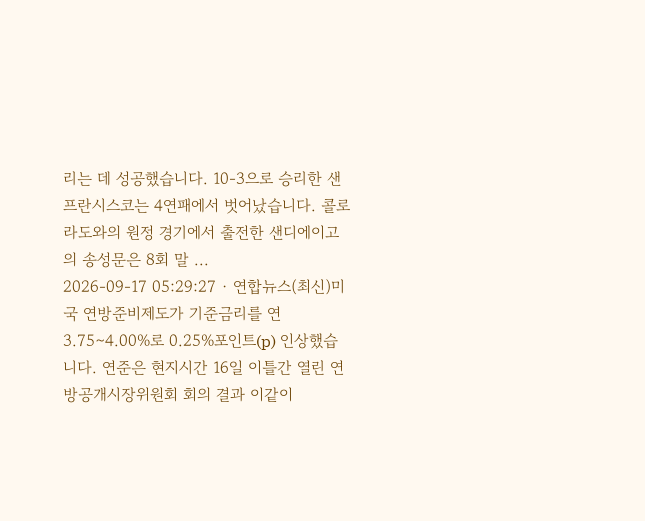리는 데 성공했습니다. 10-3으로 승리한 샌프란시스코는 4연패에서 벗어났습니다. 콜로라도와의 원정 경기에서 출전한 샌디에이고의 송성문은 8회 말 ...
2026-09-17 05:29:27 · 연합뉴스(최신)미국 연방준비제도가 기준금리를 연 3.75∼4.00%로 0.25%포인트(p) 인상했습니다. 연준은 현지시간 16일 이틀간 열린 연방공개시장위원회 회의 결과 이같이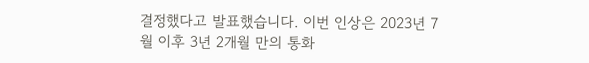결정했다고 발표했습니다. 이번 인상은 2023년 7월 이후 3년 2개월 만의 통화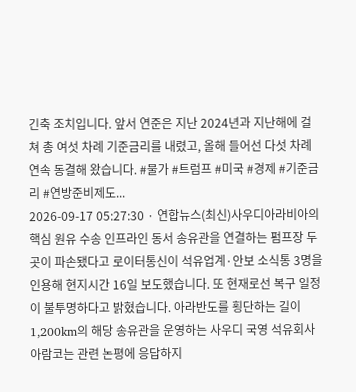긴축 조치입니다. 앞서 연준은 지난 2024년과 지난해에 걸쳐 총 여섯 차례 기준금리를 내렸고, 올해 들어선 다섯 차례 연속 동결해 왔습니다. #물가 #트럼프 #미국 #경제 #기준금리 #연방준비제도...
2026-09-17 05:27:30 · 연합뉴스(최신)사우디아라비아의 핵심 원유 수송 인프라인 동서 송유관을 연결하는 펌프장 두 곳이 파손됐다고 로이터통신이 석유업계·안보 소식통 3명을 인용해 현지시간 16일 보도했습니다. 또 현재로선 복구 일정이 불투명하다고 밝혔습니다. 아라반도를 횡단하는 길이 1,200km의 해당 송유관을 운영하는 사우디 국영 석유회사 아람코는 관련 논평에 응답하지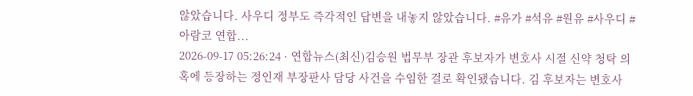않았습니다. 사우디 정부도 즉각적인 답변을 내놓지 않았습니다. #유가 #석유 #원유 #사우디 #아람코 연합...
2026-09-17 05:26:24 · 연합뉴스(최신)김승원 법무부 장관 후보자가 변호사 시절 신약 청탁 의혹에 등장하는 정인재 부장판사 담당 사건을 수임한 걸로 확인됐습니다. 김 후보자는 변호사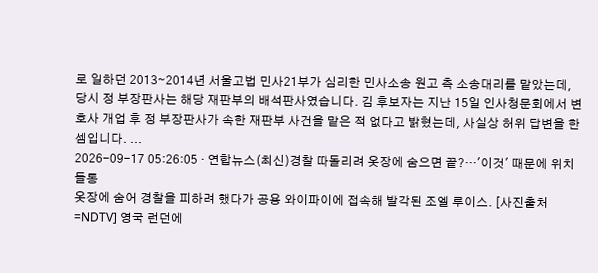로 일하던 2013∼2014년 서울고법 민사21부가 심리한 민사소송 원고 측 소송대리를 맡았는데, 당시 정 부장판사는 해당 재판부의 배석판사였습니다. 김 후보자는 지난 15일 인사청문회에서 변호사 개업 후 정 부장판사가 속한 재판부 사건을 맡은 적 없다고 밝혔는데, 사실상 허위 답변을 한 셈입니다. ...
2026-09-17 05:26:05 · 연합뉴스(최신)경찰 따돌리려 옷장에 숨으면 끝?…'이것' 때문에 위치 들통
옷장에 숨어 경찰을 피하려 했다가 공용 와이파이에 접속해 발각된 조엘 루이스. [사진출처=NDTV] 영국 런던에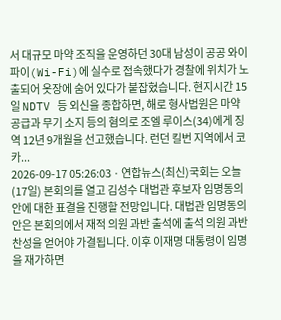서 대규모 마약 조직을 운영하던 30대 남성이 공공 와이파이(Wi-Fi)에 실수로 접속했다가 경찰에 위치가 노출되어 옷장에 숨어 있다가 붙잡혔습니다. 현지시간 15일 NDTV 등 외신을 종합하면, 해로 형사법원은 마약 공급과 무기 소지 등의 혐의로 조엘 루이스(34)에게 징역 12년 9개월을 선고했습니다. 런던 킬번 지역에서 코카...
2026-09-17 05:26:03 · 연합뉴스(최신)국회는 오늘(17일) 본회의를 열고 김성수 대법관 후보자 임명동의안에 대한 표결을 진행할 전망입니다. 대법관 임명동의안은 본회의에서 재적 의원 과반 출석에 출석 의원 과반 찬성을 얻어야 가결됩니다. 이후 이재명 대통령이 임명을 재가하면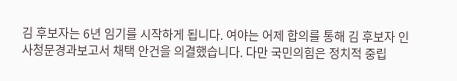김 후보자는 6년 임기를 시작하게 됩니다. 여야는 어제 합의를 통해 김 후보자 인사청문경과보고서 채택 안건을 의결했습니다. 다만 국민의힘은 정치적 중립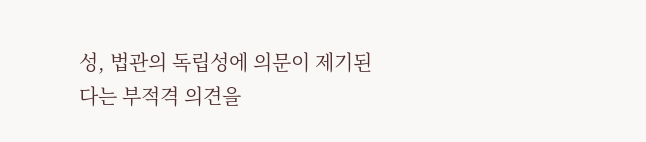성, 법관의 독립성에 의문이 제기된다는 부적격 의견을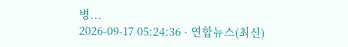병...
2026-09-17 05:24:36 · 연합뉴스(최신)